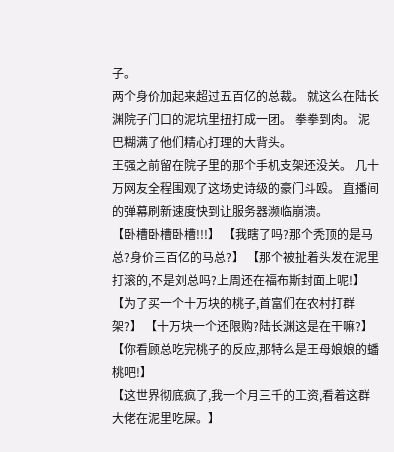子。
两个身价加起来超过五百亿的总裁。 就这么在陆长渊院子门口的泥坑里扭打成一团。 拳拳到肉。 泥巴糊满了他们精心打理的大背头。
王强之前留在院子里的那个手机支架还没关。 几十万网友全程围观了这场史诗级的豪门斗殴。 直播间的弹幕刷新速度快到让服务器濒临崩溃。
【卧槽卧槽卧槽!!!】 【我瞎了吗?那个秃顶的是马总?身价三百亿的马总?】 【那个被扯着头发在泥里打滚的,不是刘总吗?上周还在福布斯封面上呢!】
【为了买一个十万块的桃子,首富们在农村打群架?】 【十万块一个还限购?陆长渊这是在干嘛?】
【你看顾总吃完桃子的反应,那特么是王母娘娘的蟠桃吧!】
【这世界彻底疯了,我一个月三千的工资,看着这群大佬在泥里吃屎。】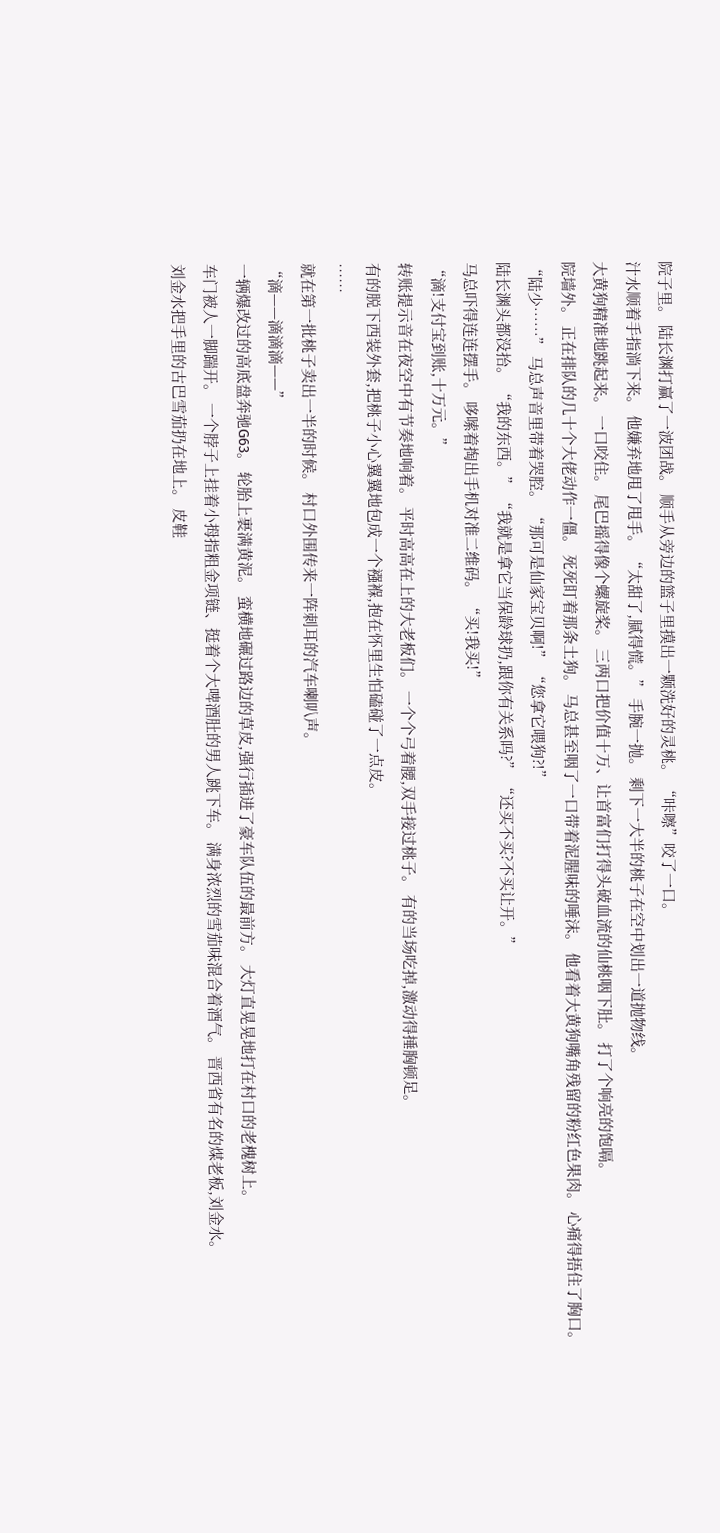院子里。 陆长渊打赢了一波团战。 顺手从旁边的篮子里摸出一颗洗好的灵桃。 “咔嚓”咬了一口。
汁水顺着手指淌下来。 他嫌弃地甩了甩手。 “太甜了,腻得慌。” 手腕一抛。 剩下一大半的桃子在空中划出一道抛物线。
大黄狗精准地跳起来。 一口咬住。 尾巴摇得像个螺旋桨。 三两口把价值十万、让首富们打得头破血流的仙桃咽下肚。 打了个响亮的饱嗝。
院墙外。 正在排队的几十个大佬动作一僵。 死死盯着那条土狗。 马总甚至咽了一口带着泥腥味的唾沫。 他看着大黄狗嘴角残留的粉红色果肉。 心痛得捂住了胸口。
“陆少……” 马总声音里带着哭腔。 “那可是仙家宝贝啊!” “您拿它喂狗?!”
陆长渊头都没抬。 “我的东西。” “我就是拿它当保龄球扔,跟你有关系吗?” “还买不买?不买让开。”
马总吓得连连摆手。 哆嗦着掏出手机对准二维码。 “买!我买!”
“滴!支付宝到账,十万元。”
转账提示音在夜空中有节奏地响着。 平时高高在上的大老板们。 一个个弓着腰,双手接过桃子。 有的当场吃掉,激动得捶胸顿足。
有的脱下西装外套,把桃子小心翼翼地包成一个襁褓,抱在怀里生怕磕碰了一点皮。
……
就在第一批桃子卖出一半的时候。 村口外围传来一阵刺耳的汽车喇叭声。
“滴——滴滴滴——”
一辆爆改过的高底盘奔驰G63。 轮胎上裹满黄泥。 蛮横地碾过路边的草皮,强行插进了豪车队伍的最前方。 大灯直晃晃地打在村口的老槐树上。
车门被人一脚踹开。 一个脖子上挂着小拇指粗金项链、挺着个大啤酒肚的男人跳下车。 满身浓烈的雪茄味混合着酒气。 晋西省有名的煤老板,刘金水。
刘金水把手里的古巴雪茄扔在地上。 皮鞋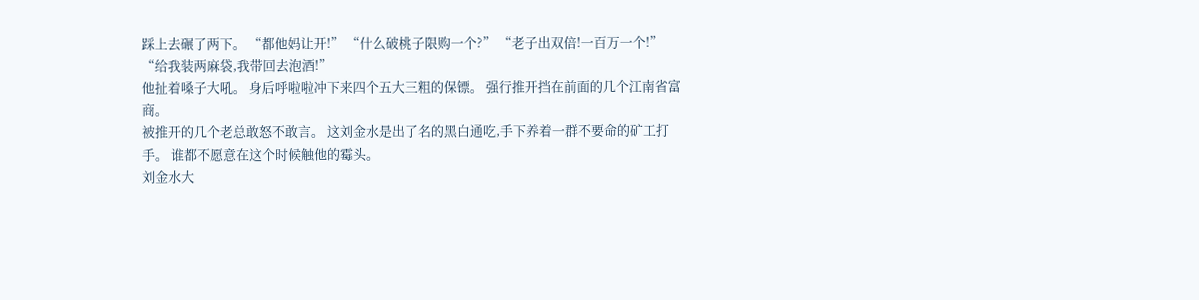踩上去碾了两下。 “都他妈让开!” “什么破桃子限购一个?” “老子出双倍!一百万一个!”
“给我装两麻袋,我带回去泡酒!”
他扯着嗓子大吼。 身后呼啦啦冲下来四个五大三粗的保镖。 强行推开挡在前面的几个江南省富商。
被推开的几个老总敢怒不敢言。 这刘金水是出了名的黑白通吃,手下养着一群不要命的矿工打手。 谁都不愿意在这个时候触他的霉头。
刘金水大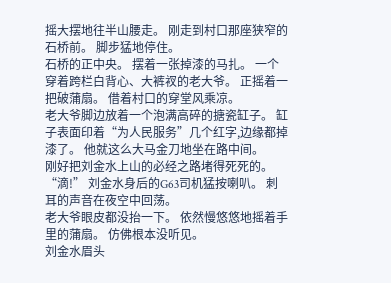摇大摆地往半山腰走。 刚走到村口那座狭窄的石桥前。 脚步猛地停住。
石桥的正中央。 摆着一张掉漆的马扎。 一个穿着跨栏白背心、大裤衩的老大爷。 正摇着一把破蒲扇。 借着村口的穿堂风乘凉。
老大爷脚边放着一个泡满高碎的搪瓷缸子。 缸子表面印着“为人民服务”几个红字,边缘都掉漆了。 他就这么大马金刀地坐在路中间。
刚好把刘金水上山的必经之路堵得死死的。
“滴!” 刘金水身后的G63司机猛按喇叭。 刺耳的声音在夜空中回荡。
老大爷眼皮都没抬一下。 依然慢悠悠地摇着手里的蒲扇。 仿佛根本没听见。
刘金水眉头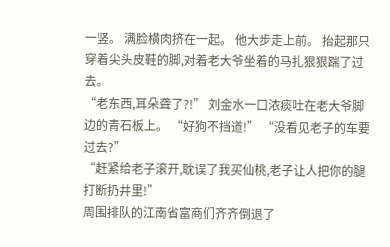一竖。 满脸横肉挤在一起。 他大步走上前。 抬起那只穿着尖头皮鞋的脚,对着老大爷坐着的马扎狠狠踹了过去。
“老东西,耳朵聋了?!” 刘金水一口浓痰吐在老大爷脚边的青石板上。 “好狗不挡道!” “没看见老子的车要过去?”
“赶紧给老子滚开,耽误了我买仙桃,老子让人把你的腿打断扔井里!”
周围排队的江南省富商们齐齐倒退了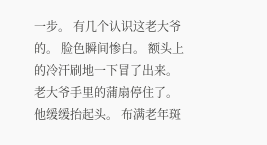一步。 有几个认识这老大爷的。 脸色瞬间惨白。 额头上的冷汗刷地一下冒了出来。
老大爷手里的蒲扇停住了。 他缓缓抬起头。 布满老年斑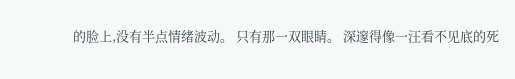的脸上,没有半点情绪波动。 只有那一双眼睛。 深邃得像一汪看不见底的死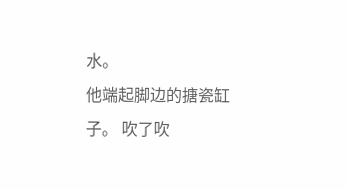水。
他端起脚边的搪瓷缸子。 吹了吹